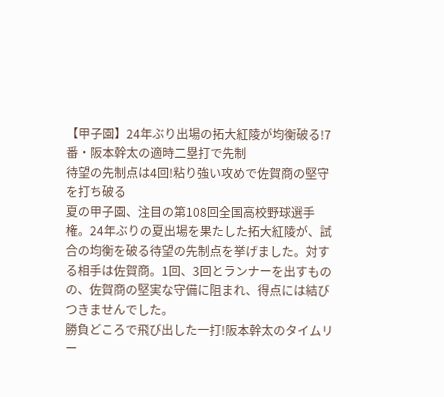【甲子園】24年ぶり出場の拓大紅陵が均衡破る!7番・阪本幹太の適時二塁打で先制
待望の先制点は4回!粘り強い攻めで佐賀商の堅守を打ち破る
夏の甲子園、注目の第108回全国高校野球選手権。24年ぶりの夏出場を果たした拓大紅陵が、試合の均衡を破る待望の先制点を挙げました。対する相手は佐賀商。1回、3回とランナーを出すものの、佐賀商の堅実な守備に阻まれ、得点には結びつきませんでした。
勝負どころで飛び出した一打!阪本幹太のタイムリー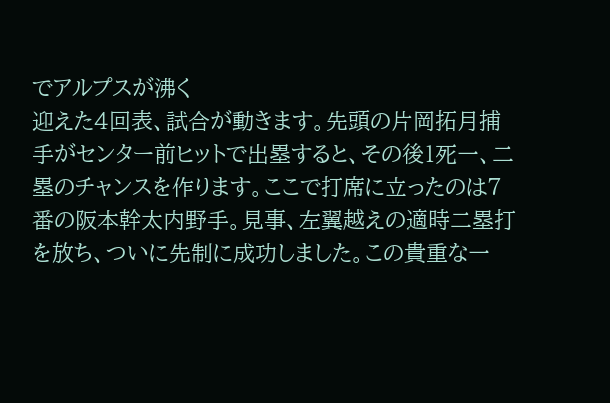でアルプスが沸く
迎えた4回表、試合が動きます。先頭の片岡拓月捕手がセンター前ヒットで出塁すると、その後1死一、二塁のチャンスを作ります。ここで打席に立ったのは7番の阪本幹太内野手。見事、左翼越えの適時二塁打を放ち、ついに先制に成功しました。この貴重な一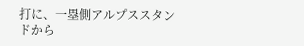打に、一塁側アルプススタンドから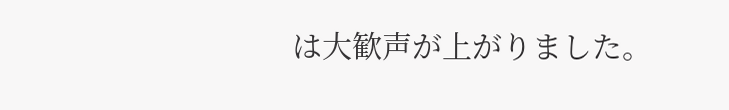は大歓声が上がりました。